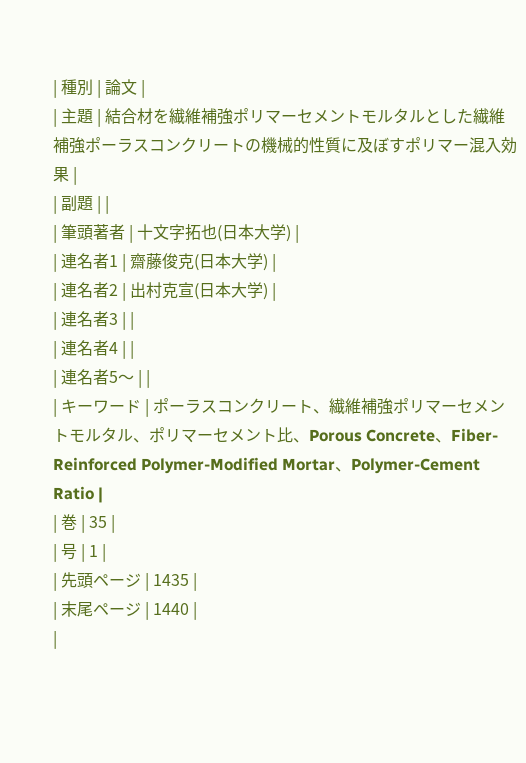| 種別 | 論文 |
| 主題 | 結合材を繊維補強ポリマーセメントモルタルとした繊維補強ポーラスコンクリートの機械的性質に及ぼすポリマー混入効果 |
| 副題 | |
| 筆頭著者 | 十文字拓也(日本大学) |
| 連名者1 | 齋藤俊克(日本大学) |
| 連名者2 | 出村克宣(日本大学) |
| 連名者3 | |
| 連名者4 | |
| 連名者5〜 | |
| キーワード | ポーラスコンクリート、繊維補強ポリマーセメントモルタル、ポリマーセメント比、Porous Concrete、Fiber-Reinforced Polymer-Modified Mortar、Polymer-Cement Ratio |
| 巻 | 35 |
| 号 | 1 |
| 先頭ページ | 1435 |
| 末尾ページ | 1440 |
|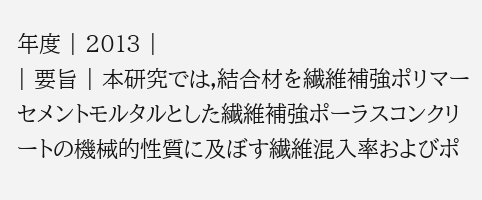年度 | 2013 |
| 要旨 | 本研究では,結合材を繊維補強ポリマーセメントモルタルとした繊維補強ポーラスコンクリートの機械的性質に及ぼす繊維混入率およびポ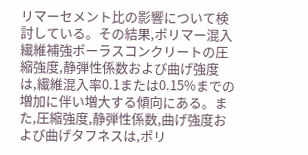リマーセメント比の影響について検討している。その結果,ポリマー混入繊維補強ポーラスコンクリートの圧縮強度,静弾性係数および曲げ強度は,繊維混入率0.1または0.15%までの増加に伴い増大する傾向にある。また,圧縮強度,静弾性係数,曲げ強度および曲げタフネスは,ポリ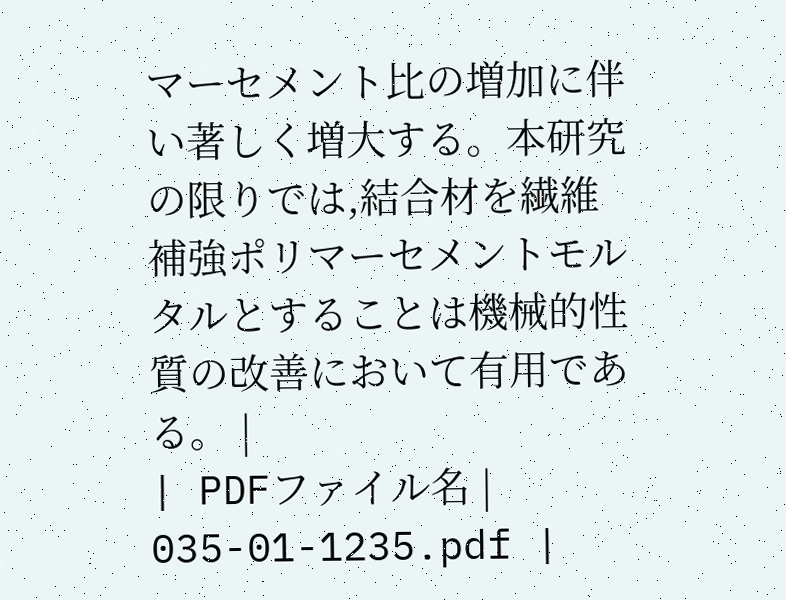マーセメント比の増加に伴い著しく増大する。本研究の限りでは,結合材を繊維補強ポリマーセメントモルタルとすることは機械的性質の改善において有用である。 |
| PDFファイル名 | 035-01-1235.pdf |